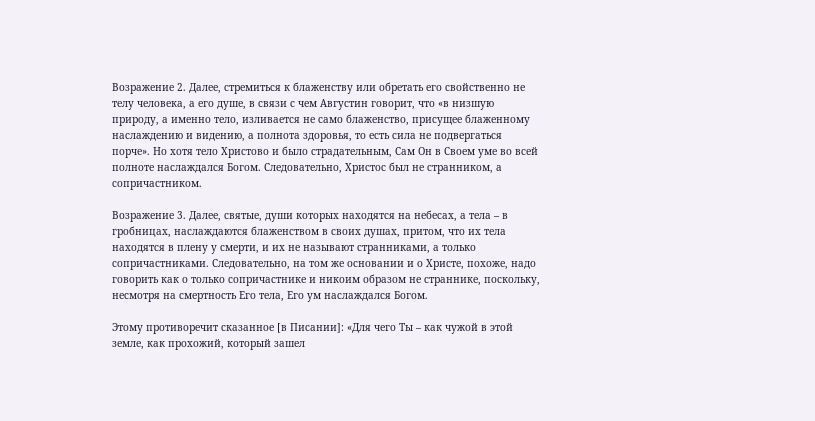Возражение 2. Далее, стремиться к блаженству или обретать его свойственно не телу человека, а его душе, в связи с чем Августин говорит, что «в низшую природу, а именно тело, изливается не само блаженство, присущее блаженному наслаждению и видению, а полнота здоровья, то есть сила не подвергаться порче». Но хотя тело Христово и было страдательным, Сам Он в Своем уме во всей полноте наслаждался Богом. Следовательно, Христос был не странником, а сопричастником.

Возражение 3. Далее, святые, души которых находятся на небесах, а тела – в гробницах, наслаждаются блаженством в своих душах, притом, что их тела находятся в плену у смерти, и их не называют странниками, а только сопричастниками. Следовательно, на том же основании и о Христе, похоже, надо говорить как о только сопричастнике и никоим образом не страннике, поскольку, несмотря на смертность Его тела, Его ум наслаждался Богом.

Этому противоречит сказанное [в Писании]: «Для чего Ты – как чужой в этой земле, как прохожий, который зашел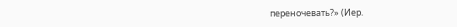переночевать?» (Иер.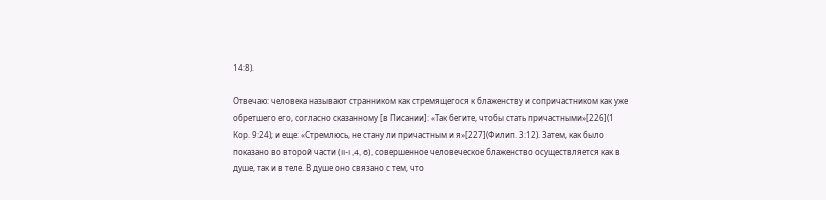14:8).

Отвечаю: человека называют странником как стремящегося к блаженству и сопричастником как уже обретшего его, согласно сказанному [в Писании]: «Так бегите, чтобы стать причастными»[226](1 Кор. 9:24); и еще: «Стремлюсь, не стану ли причастным и я»[227](Филип. 3:12). Затем, как было показано во второй части (II-I ,4, 6), совершенное человеческое блаженство осуществляется как в душе, так и в теле. В душе оно связано с тем, что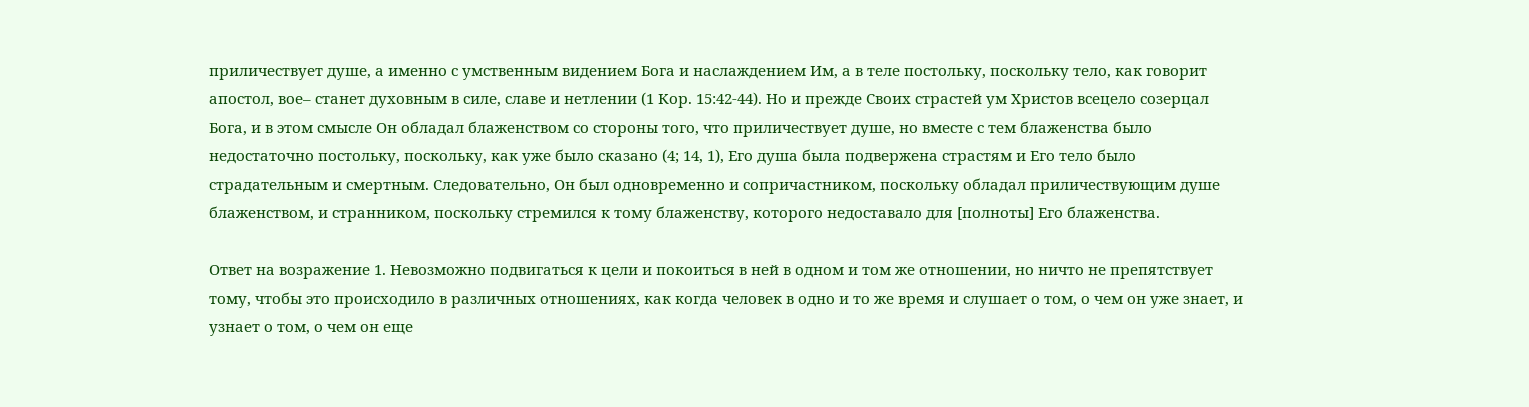приличествует душе, а именно с умственным видением Бога и наслаждением Им, а в теле постольку, поскольку тело, как говорит апостол, вое– станет духовным в силе, славе и нетлении (1 Кор. 15:42-44). Но и прежде Своих страстей ум Христов всецело созерцал Бога, и в этом смысле Он обладал блаженством со стороны того, что приличествует душе, но вместе с тем блаженства было недостаточно постольку, поскольку, как уже было сказано (4; 14, 1), Его душа была подвержена страстям и Его тело было страдательным и смертным. Следовательно, Он был одновременно и сопричастником, поскольку обладал приличествующим душе блаженством, и странником, поскольку стремился к тому блаженству, которого недоставало для [полноты] Его блаженства.

Ответ на возражение 1. Невозможно подвигаться к цели и покоиться в ней в одном и том же отношении, но ничто не препятствует тому, чтобы это происходило в различных отношениях, как когда человек в одно и то же время и слушает о том, о чем он уже знает, и узнает о том, о чем он еще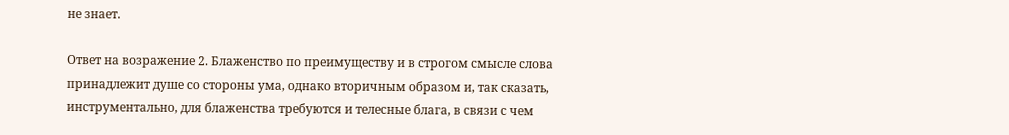не знает.

Ответ на возражение 2. Блаженство по преимуществу и в строгом смысле слова принадлежит душе со стороны ума, однако вторичным образом и, так сказать, инструментально, для блаженства требуются и телесные блага, в связи с чем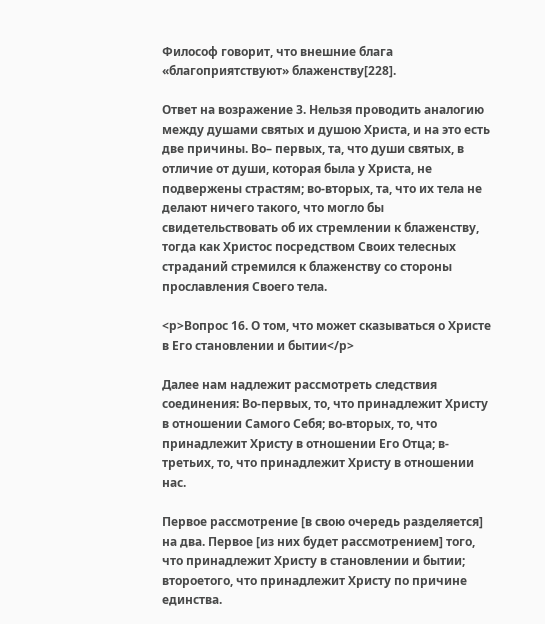Философ говорит, что внешние блага «благоприятствуют» блаженству[228].

Ответ на возражение 3. Нельзя проводить аналогию между душами святых и душою Христа, и на это есть две причины. Во– первых, та, что души святых, в отличие от души, которая была у Христа, не подвержены страстям; во-вторых, та, что их тела не делают ничего такого, что могло бы свидетельствовать об их стремлении к блаженству, тогда как Христос посредством Своих телесных страданий стремился к блаженству со стороны прославления Своего тела.

<p>Вопрос 16. О том, что может сказываться о Христе в Его становлении и бытии</p>

Далее нам надлежит рассмотреть следствия соединения: Во-первых, то, что принадлежит Христу в отношении Самого Себя; во-вторых, то, что принадлежит Христу в отношении Его Отца; в-третьих, то, что принадлежит Христу в отношении нас.

Первое рассмотрение [в свою очередь разделяется] на два. Первое [из них будет рассмотрением] того, что принадлежит Христу в становлении и бытии; второетого, что принадлежит Христу по причине единства.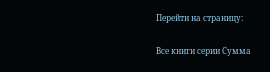Перейти на страницу:

Все книги серии Сумма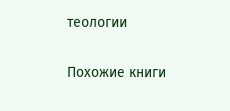теологии

Похожие книги